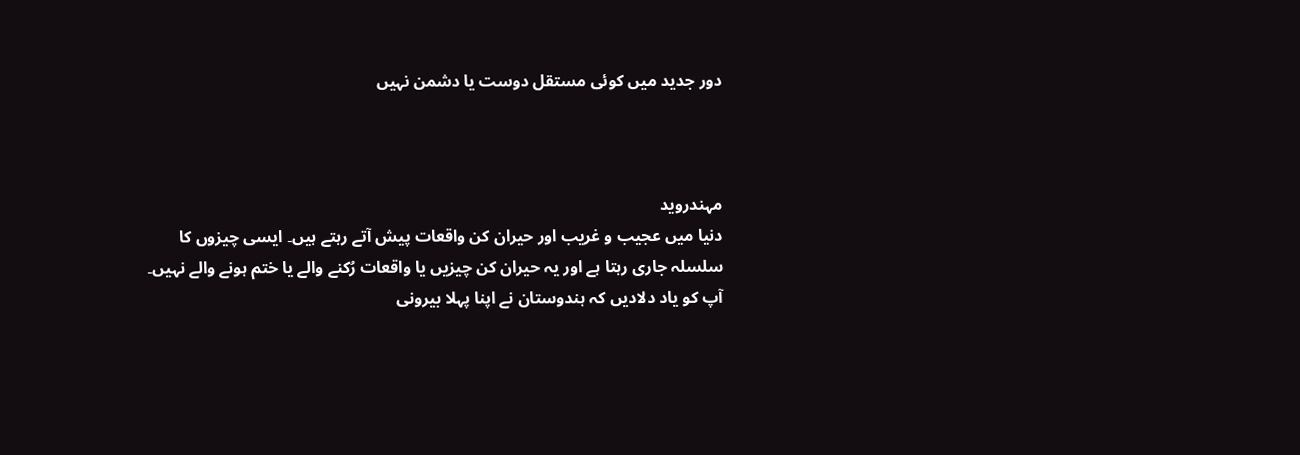دور جدید میں کوئی مستقل دوست یا دشمن نہیں



مہندروید
دنیا میں عجیب و غریب اور حیران کن واقعات پیش آتے رہتے ہیں۔ ایسی چیزوں کا سلسلہ جاری رہتا ہے اور یہ حیران کن چیزیں یا واقعات رُکنے والے یا ختم ہونے والے نہیں۔ آپ کو یاد دلادیں کہ ہندوستان نے اپنا پہلا بیرونی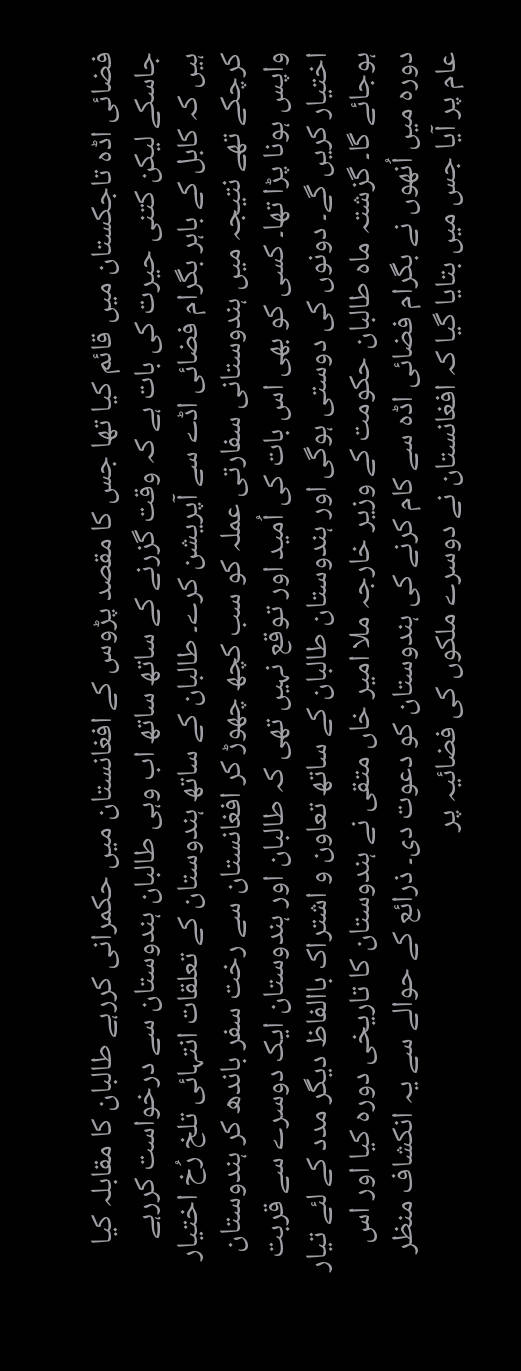فضائی اڈہ تاجکستان میں قائم کیا تھا جس کا مقصد پڑوس کے افغانستان میں حکمرانی کررہے طالبان کا مقابلہ کیا جاسکے لیکن کتنی حیرت کی بات ہے کہ وقت گزرنے کے ساتھ ساتھ اب وہی طالبان ہندوستان سے درخواست کررہے ہیں کہ کابل کے باہر بگرام فضائی اڈے سے آپریشن کرے۔ طالبان کے ساتھ ہندوستان کے تعلقات انتہائی تلخ رُخ اختیار کرچکے تھے نتیجہ میں ہندوستانی سفارتی عملہ کو سب کچھ چھوڑ کر افغانستان سے رخت سفر باندھ کر ہندوستان واپس ہونا پڑا تھا۔ کسی کو بھی اس بات کی اُمید اور توقع نہیں تھی کہ طالبان اور ہندوستان ایک دوسرے سے قربت اختیار کریں گے۔ دونوں کی دوستی ہوگی اور ہندوستان طالبان کے ساتھ تعاون و اشتراک باالفاظ دیگر مدد کے لئے تیار ہوجائے گا۔ گزشتہ ماہ طالبان حکومت کے وزیر خارجہ ملا امیر خاں متقی نے ہندوستان کا تاریخی دورہ کیا اور اس دورہ میں اُنھوں نے بگرام فضائی اڈہ سے کام کرنے کی ہندوستان کو دعوت دی۔ ذرائع کے حوالے سے یہ انکشاف منظر عام پر آیا جس میں بتایا گیا کہ افغانستان نے دوسرے ملکوں کی فضائیہ پر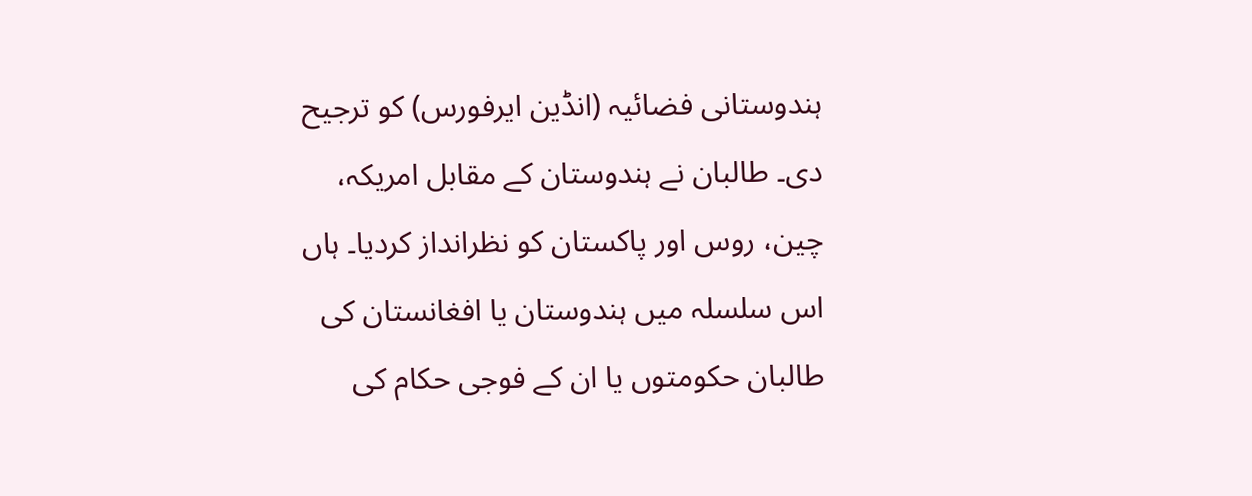ہندوستانی فضائیہ (انڈین ایرفورس) کو ترجیح دی۔ طالبان نے ہندوستان کے مقابل امریکہ، چین، روس اور پاکستان کو نظرانداز کردیا۔ ہاں اس سلسلہ میں ہندوستان یا افغانستان کی طالبان حکومتوں یا ان کے فوجی حکام کی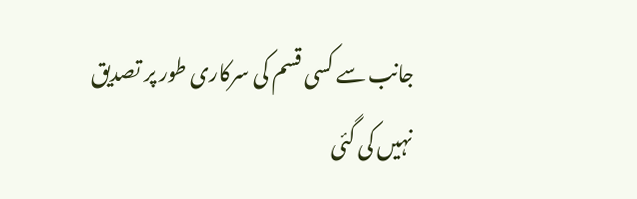جانب سے کسی قسم کی سرکاری طور پر تصدیق نہیں کی گئی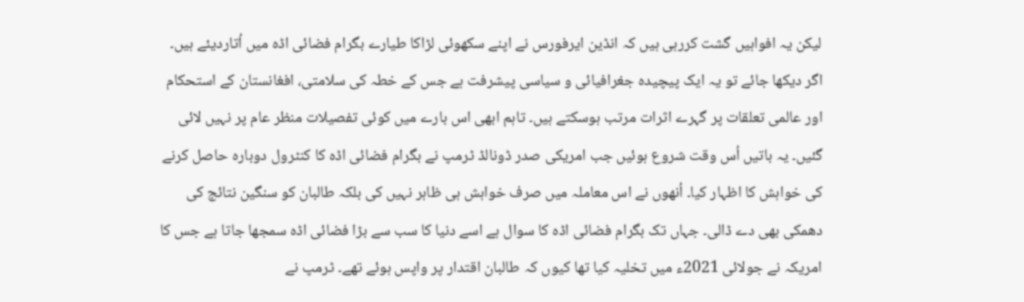لیکن یہ افواہیں گشت کررہی ہیں کہ انڈین ایرفورس نے اپنے سکھوئی لڑاکا طیارے بگرام فضائی اڈہ میں اُتاردیئے ہیں۔ اگر دیکھا جائے تو یہ ایک پیچیدہ جغرافیائی و سیاسی پیشرفت ہے جس کے خطہ کی سلامتی، افغانستان کے استحکام اور عالمی تعلقات پر گہرے اثرات مرتب ہوسکتے ہیں۔ تاہم ابھی اس بارے میں کوئی تفصیلات منظر عام پر نہیں لائی گئیں۔ یہ باتیں اُس وقت شروع ہوئیں جب امریکی صدر ڈونالڈ ٹرمپ نے بگرام فضائی اڈہ کا کنٹرول دوبارہ حاصل کرنے کی خواہش کا اظہار کیا۔ اُنھوں نے اس معاملہ میں صرف خواہش ہی ظاہر نہیں کی بلکہ طالبان کو سنگین نتائج کی دھمکی بھی دے ڈالی۔ جہاں تک بگرام فضائی اڈہ کا سوال ہے اسے دنیا کا سب سے بڑا فضائی اڈہ سمجھا جاتا ہے جس کا امریکہ نے جولائی 2021ء میں تخلیہ کیا تھا کیوں کہ طالبان اقتدار پر واپس ہوئے تھے۔ ٹرمپ نے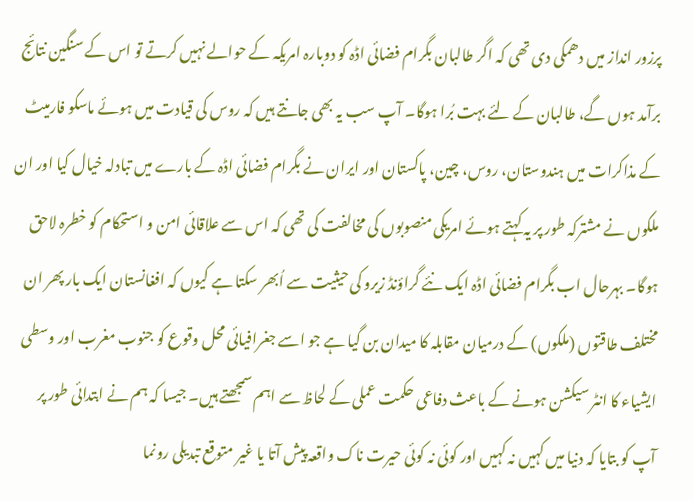پرزور انداز میں دھمکی دی تھی کہ اگر طالبان بگرام فضائی اڈہ کو دوبارہ امریکہ کے حوالے نہیں کرتے تو اس کے سنگین نتائج برآمد ہوں گے، طالبان کے لئے بہت بُرا ہوگا۔ آپ سب یہ بھی جانتے ہیں کہ روس کی قیادت میں ہوئے ماسکو فارمیٹ کے مذاکرات میں ہندوستان، روس، چین، پاکستان اور ایران نے بگرام فضائی اڈہ کے بارے میں تبادلہ خیال کیا اور ان ملکوں نے مشترکہ طور پر یہ کہتے ہوئے امریکی منصوبوں کی مخالفت کی تھی کہ اس سے علاقائی امن و استحکام کو خطرہ لاحق ہوگا۔ بہرحال اب بگرام فضائی اڈہ ایک نئے گراؤنڈ زیرو کی حیثیت سے اُبھر سکتا ہے کیوں کہ افغانستان ایک بار پھر ان مختلف طاقتوں (ملکوں) کے درمیان مقابلہ کا میدان بن گیا ہے جو اسے جغرافیائی محل وقوع کو جنوب مغرب اور وسطی ایشیاء کا انٹر سیکشن ہونے کے باعث دفاعی حکمت عملی کے لحاظ سے اہم سمجھتے ہیں۔ جیسا کہ ہم نے ابتدائی طور پر آپ کو بتایا کہ دنیا میں کہیں نہ کہیں اور کوئی نہ کوئی حیرت ناک واقعہ پیش آتا یا غیر متوقع تبدیلی رونما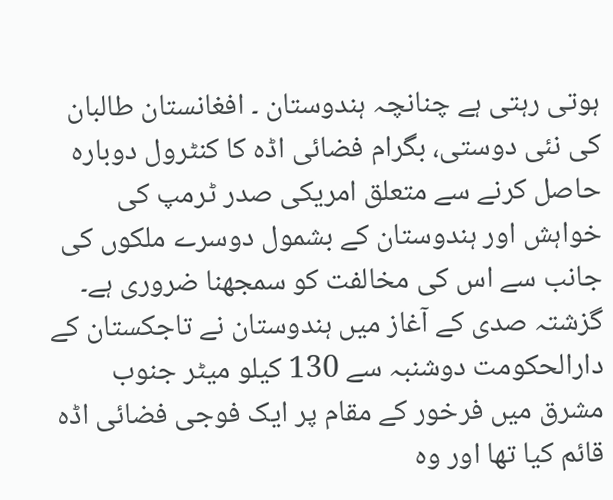ہوتی رہتی ہے چنانچہ ہندوستان ۔ افغانستان طالبان کی نئی دوستی، بگرام فضائی اڈہ کا کنٹرول دوبارہ حاصل کرنے سے متعلق امریکی صدر ٹرمپ کی خواہش اور ہندوستان کے بشمول دوسرے ملکوں کی جانب سے اس کی مخالفت کو سمجھنا ضروری ہے۔ گزشتہ صدی کے آغاز میں ہندوستان نے تاجکستان کے دارالحکومت دوشنبہ سے 130 کیلو میٹر جنوب مشرق میں فرخور کے مقام پر ایک فوجی فضائی اڈہ قائم کیا تھا اور وہ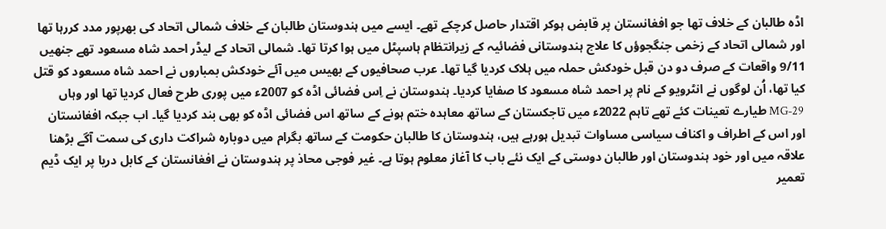اڈہ طالبان کے خلاف تھا جو افغانستان پر قابض ہوکر اقتدار حاصل کرچکے تھے۔ ایسے میں ہندوستان طالبان کے خلاف شمالی اتحاد کی بھرپور مدد کررہا تھا اور شمالی اتحاد کے زخمی جنگجوؤں کا علاج ہندوستانی فضائیہ کے زیرانتظام ہاسپٹل میں ہوا کرتا تھا۔ شمالی اتحاد کے لیڈر احمد شاہ مسعود تھے جنھیں 9/11 واقعات کے صرف دو دن قبل خودکش حملہ میں ہلاک کردیا گیا تھا۔ عرب صحافیوں کے بھیس میں آئے خودکش بمباروں نے احمد شاہ مسعود کو قتل کیا تھا، اُن لوگوں نے انٹرویو کے نام پر احمد شاہ مسعود کا صفایا کردیا۔ ہندوستان نے اِس فضائی اڈہ کو 2007ء میں پوری طرح فعال کردیا تھا اور وہاں MG-29 طیارے تعینات کئے تھے تاہم 2022ء میں تاجکستان کے ساتھ معاہدہ ختم ہونے کے ساتھ اس فضائی اڈہ کو بھی بند کردیا گیا۔ اب جبکہ افغانستان اور اس کے اطراف و اکناف سیاسی مساوات تبدیل ہورہے ہیں، ہندوستان کا طالبان حکومت کے ساتھ بگرام میں دوبارہ شراکت داری کی سمت آگے بڑھنا علاقہ میں اور خود ہندوستان اور طالبان دوستی کے ایک نئے باب کا آغاز معلوم ہوتا ہے۔ غیر فوجی محاذ پر ہندوستان نے افغانستان کے کابل دریا پر ایک ڈیم تعمیر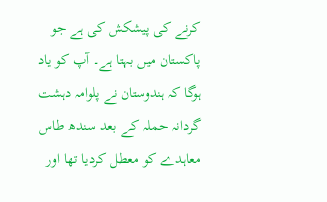کرنے کی پیشکش کی ہے جو پاکستان میں بہتا ہے۔ آپ کو یاد ہوگا کہ ہندوستان نے پلوامہ دہشت گردانہ حملہ کے بعد سندھ طاس معاہدے کو معطل کردیا تھا اور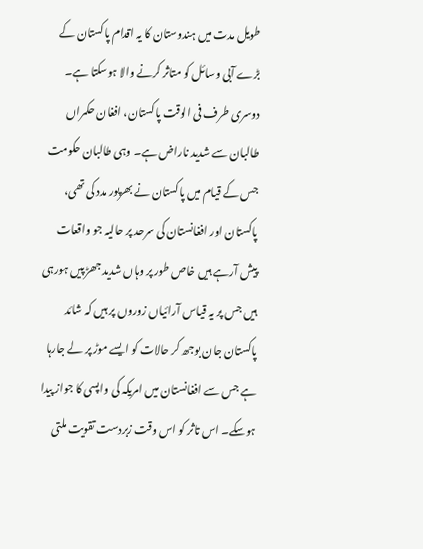طویل مدت میں ہندوستان کا یہ اقدام پاکستان کے بڑے آبی وسائل کو متاثر کرنے والا ہوسکتا ہے۔ دوسری طرف فی الوقت پاکستان، افغان حکمراں طالبان سے شدید ناراض ہے۔ وہی طالبان حکومت جس کے قیام میں پاکستان نے بھرپور مدد کی تھی، پاکستان اور افغانستان کی سرحد پر حالیہ جو واقعات پیش آرہے ہیں خاص طور پر وہاں شدید جھڑپیں ہورہی ہیں جس پر یہ قیاس آرائیاں زوروں پر ہیں کہ شائد پاکستان جان بوجھ کر حالات کو ایسے موڑ پر لے جارہا ہے جس سے افغانستان میں امریکہ کی واپسی کا جواز پیدا ہوسکے۔ اس تاثر کو اس وقت زبردست تقویت ملتی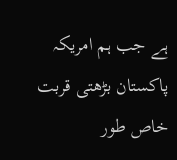ہے جب ہم امریکہ پاکستان بڑھتی قربت خاص طور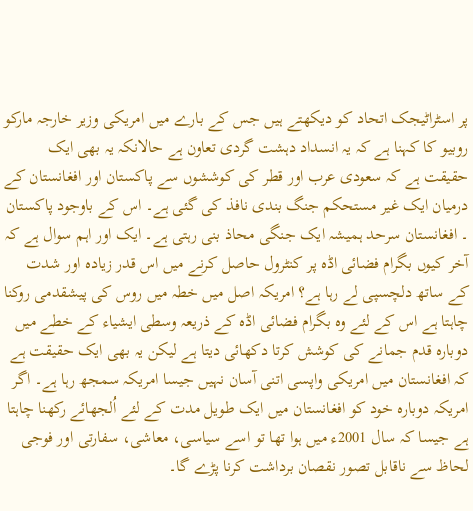پر اسٹراٹیجک اتحاد کو دیکھتے ہیں جس کے بارے میں امریکی وزیر خارجہ مارکو روبیو کا کہنا ہے کہ یہ انسداد دہشت گردی تعاون ہے حالانکہ یہ بھی ایک حقیقت ہے کہ سعودی عرب اور قطر کی کوششوں سے پاکستان اور افغانستان کے درمیان ایک غیر مستحکم جنگ بندی نافذ کی گئی ہے۔ اس کے باوجود پاکستان ۔ افغانستان سرحد ہمیشہ ایک جنگی محاذ بنی رہتی ہے۔ ایک اور اہم سوال ہے کہ آخر کیوں بگرام فضائی اڈہ پر کنٹرول حاصل کرنے میں اس قدر زیادہ اور شدت کے ساتھ دلچسپی لے رہا ہے؟ امریکہ اصل میں خطہ میں روس کی پیشقدمی روکنا چاہتا ہے اس کے لئے وہ بگرام فضائی اڈہ کے ذریعہ وسطی ایشیاء کے خطے میں دوبارہ قدم جمانے کی کوشش کرتا دکھائی دیتا ہے لیکن یہ بھی ایک حقیقت ہے کہ افغانستان میں امریکی واپسی اتنی آسان نہیں جیسا امریکہ سمجھ رہا ہے۔ اگر امریکہ دوبارہ خود کو افغانستان میں ایک طویل مدت کے لئے اُلجھائے رکھنا چاہتا ہے جیسا کہ سال 2001ء میں ہوا تھا تو اسے سیاسی، معاشی، سفارتی اور فوجی لحاظ سے ناقابل تصور نقصان برداشت کرنا پڑے گا۔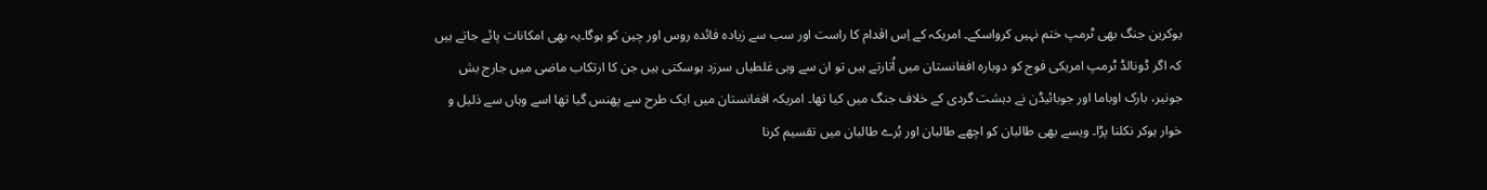یوکرین جنگ بھی ٹرمپ ختم نہیں کرواسکے۔ امریکہ کے اِس اقدام کا راست اور سب سے زیادہ فائدہ روس اور چین کو ہوگا۔یہ بھی امکانات پائے جاتے ہیں کہ اگر ڈونالڈ ٹرمپ امریکی فوج کو دوبارہ افغانستان میں اُتارتے ہیں تو ان سے وہی غلطیاں سرزد ہوسکتی ہیں جن کا ارتکاب ماضی میں جارج بش جونیر، بارک اوباما اور جوبائیڈن نے دہشت گردی کے خلاف جنگ میں کیا تھا۔ امریکہ افغانستان میں ایک طرح سے پھنس گیا تھا اسے وہاں سے ذلیل و خوار ہوکر نکلنا پڑا۔ ویسے بھی طالبان کو اچھے طالبان اور بُرے طالبان میں تقسیم کرنا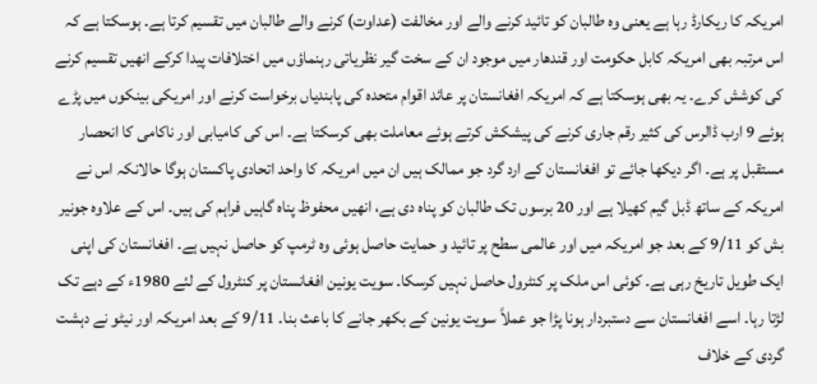امریکہ کا ریکارڈ رہا ہے یعنی وہ طالبان کو تائید کرنے والے اور مخالفت (عداوت) کرنے والے طالبان میں تقسیم کرتا ہے۔ ہوسکتا ہے کہ اس مرتبہ بھی امریکہ کابل حکومت اور قندھار میں موجود ان کے سخت گیر نظریاتی رہنماؤں میں اختلافات پیدا کرکے انھیں تقسیم کرنے کی کوشش کرے۔ یہ بھی ہوسکتا ہے کہ امریکہ افغانستان پر عائد اقوام متحدہ کی پابندیاں برخواست کرنے اور امریکی بینکوں میں پڑے ہوئے 9 ارب ڈالرس کی کثیر رقم جاری کرنے کی پیشکش کرتے ہوئے معاملت بھی کرسکتا ہے۔ اس کی کامیابی اور ناکامی کا انحصار مستقبل پر ہے۔ اگر دیکھا جائے تو افغانستان کے ارد گرد جو ممالک ہیں ان میں امریکہ کا واحد اتحادی پاکستان ہوگا حالانکہ اس نے امریکہ کے ساتھ ڈبل گیم کھیلا ہے اور 20 برسوں تک طالبان کو پناہ دی ہے، انھیں محفوظ پناہ گاہیں فراہم کی ہیں۔ اس کے علاوہ جونیر بش کو 9/11 کے بعد جو امریکہ میں اور عالمی سطح پر تائید و حمایت حاصل ہوئی وہ ٹرمپ کو حاصل نہیں ہے۔ افغانستان کی اپنی ایک طویل تاریخ رہی ہے۔ کوئی اس ملک پر کنٹرول حاصل نہیں کرسکا۔ سویت یونین افغانستان پر کنٹرول کے لئے 1980ء کے دہے تک لڑتا رہا۔ اسے افغانستان سے دستبردار ہونا پڑا جو عملاً سویت یونین کے بکھر جانے کا باعث بنا۔ 9/11 کے بعد امریکہ اور نیٹو نے دہشت گردی کے خلاف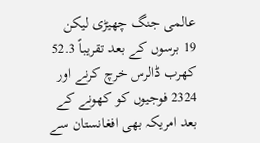عالمی جنگ چھیڑی لیکن 19 برسوں کے بعد تقریباً 52.3 کھرب ڈالرس خرچ کرنے اور 2324 فوجیوں کو کھونے کے بعد امریکہ بھی افغانستان سے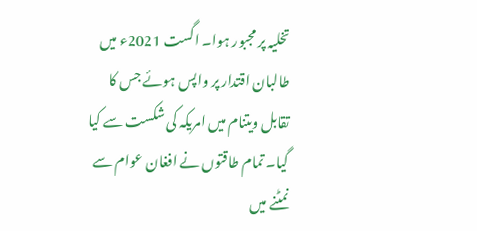تخلیہ پر مجبور ہوا۔ اگست 2021ء میں طالبان اقتدار پر واپس ہوئے جس کا تقابل ویتنام میں امریکہ کی شکست سے کیا گیا۔ تمام طاقتوں نے افغان عوام سے نمٹنے میں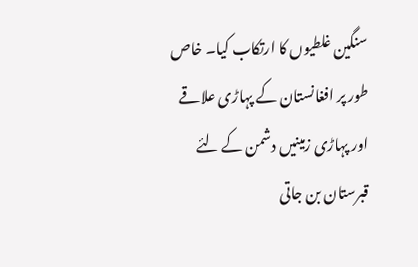سنگین غلطیوں کا ارتکاب کیا۔ خاص طور پر افغانستان کے پہاڑی علاقے اور پہاڑی زمینیں دشمن کے لئے قبرستان بن جاتی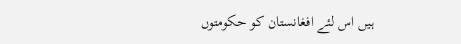ہیں اس لئے افغانستان کو حکومتوں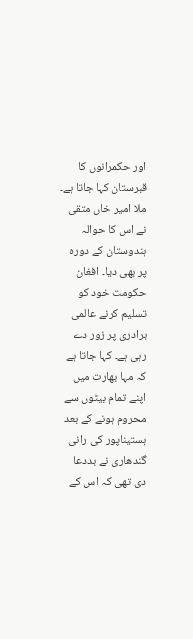اور حکمرانوں کا قبرستان کہا جاتا ہے۔ ملا امیر خاں متقی نے اس کا حوالہ ہندوستان کے دورہ پر بھی دیا۔ افغان حکومت خود کو تسلیم کرنے عالمی برادری پر زور دے رہی ہے۔ کہا جاتا ہے کہ مہا بھارت میں اپنے تمام بیٹوں سے محروم ہونے کے بعد ہستیناپور کی رانی گندھاری نے بددعا دی تھی کہ اس کے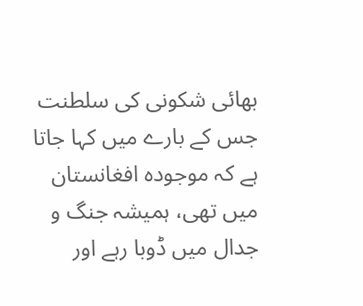بھائی شکونی کی سلطنت جس کے بارے میں کہا جاتا ہے کہ موجودہ افغانستان میں تھی، ہمیشہ جنگ و جدال میں ڈوبا رہے اور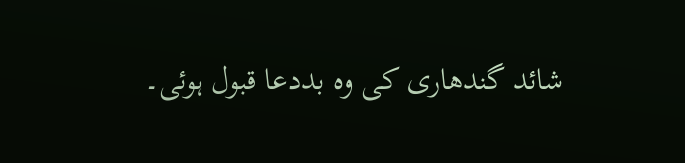شائد گندھاری کی وہ بددعا قبول ہوئی۔